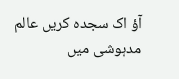آؤ اک سجدہ کریں عالم مدہوشی میں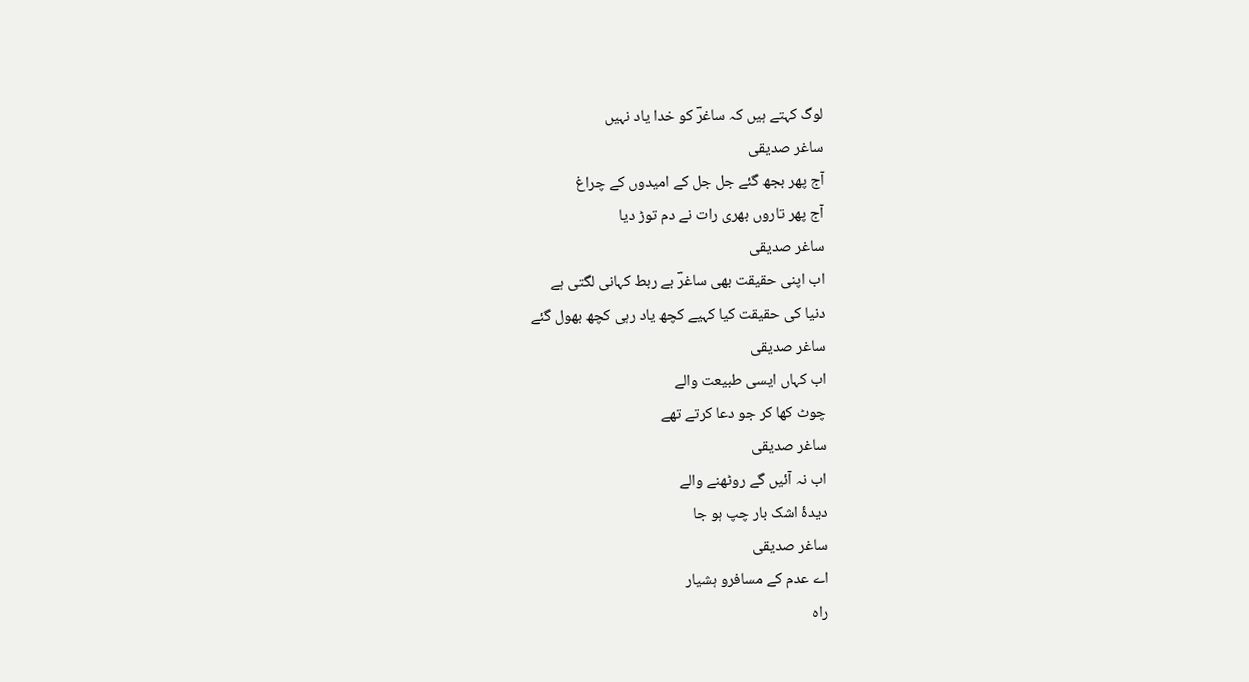لوگ کہتے ہیں کہ ساغرؔ کو خدا یاد نہیں
ساغر صدیقی
آج پھر بجھ گئے جل جل کے امیدوں کے چراغ
آج پھر تاروں بھری رات نے دم توڑ دیا
ساغر صدیقی
اب اپنی حقیقت بھی ساغرؔ بے ربط کہانی لگتی ہے
دنیا کی حقیقت کیا کہیے کچھ یاد رہی کچھ بھول گئے
ساغر صدیقی
اب کہاں ایسی طبیعت والے
چوٹ کھا کر جو دعا کرتے تھے
ساغر صدیقی
اب نہ آئیں گے روٹھنے والے
دیدۂ اشک بار چپ ہو جا
ساغر صدیقی
اے عدم کے مسافرو ہشیار
راہ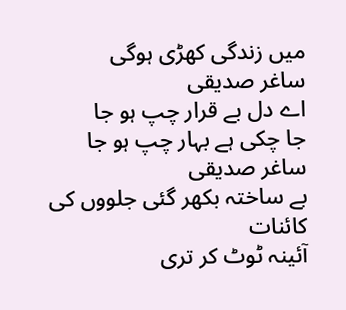میں زندگی کھڑی ہوگی
ساغر صدیقی
اے دل بے قرار چپ ہو جا
جا چکی ہے بہار چپ ہو جا
ساغر صدیقی
بے ساختہ بکھر گئی جلووں کی کائنات
آئینہ ٹوٹ کر تری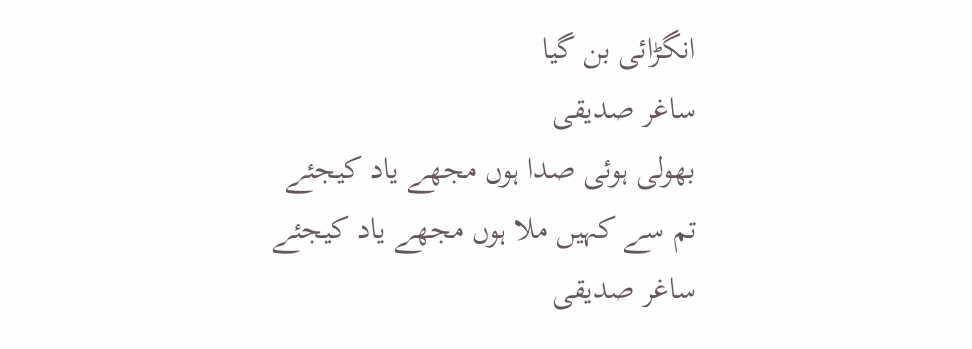انگڑائی بن گیا
ساغر صدیقی
بھولی ہوئی صدا ہوں مجھے یاد کیجئے
تم سے کہیں ملا ہوں مجھے یاد کیجئے
ساغر صدیقی